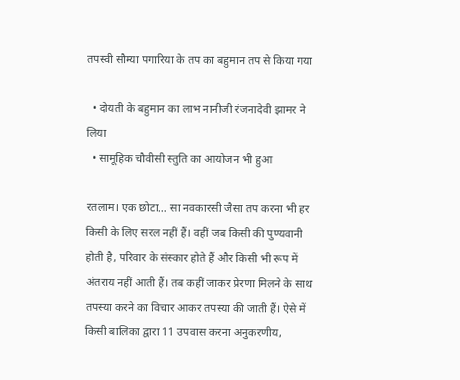तपस्वी सौम्या पगारिया के तप का बहुमान तप से किया गया

  • दोयती के बहुमान का लाभ नानीजी रंजनादेवी झामर ने लिया
  • सामूहिक चौवीसी स्तुति का आयोजन भी हुआ

रतलाम। एक छोटा… सा नवकारसी जैसा तप करना भी हर किसी के लिए सरल नहीं हैं। वहीं जब किसी की पुण्यवानी होती है, परिवार के संस्कार होते हैं और किसी भी रूप में अंतराय नहीं आती हैं। तब कहीं जाकर प्रेरणा मिलने के साथ तपस्या करने का विचार आकर तपस्या की जाती हैं। ऐसे में किसी बालिका द्वारा 11 उपवास करना अनुकरणीय,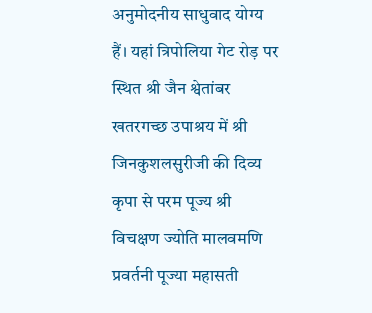अनुमोदनीय साधुवाद योग्य हैं। यहां त्रिपोलिया गेट रोड़ पर स्थित श्री जैन श्वेतांबर खतरगच्छ उपाश्रय में श्री जिनकुशलसुरीजी की दिव्य कृपा से परम पूज्य श्री विचक्षण ज्योति मालवमणि प्रवर्तनी पूज्या महासती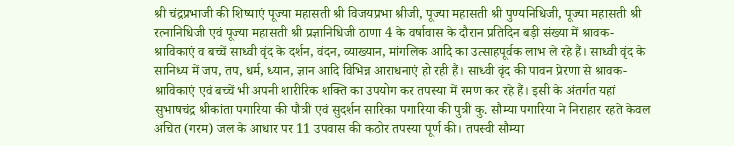श्री चंद्रप्रभाजी की शिष्याएं पूज्या महासती श्री विजयप्रभा श्रीजी, पूज्या महासती श्री पुण्यनिधिजी, पूज्या महासती श्री रत्नानिधिजी एवं पूज्या महासती श्री प्रज्ञानिधिजी ठाणा 4 के वर्षावास के दौरान प्रतिदिन बड़ी संख्या में श्रावक-श्राविकाएं व बच्चें साध्वी वृंद के दर्शन, वंदन, व्याख्यान, मांगलिक आदि का उत्साहपूर्वक लाभ ले रहे हैं। साध्वी वृंद के सानिध्य में जप, तप, धर्म, ध्यान, ज्ञान आदि विभिन्न आराधनाएं हो रही हैं। साध्वी वृंद की पावन प्रेरणा से श्रावक-श्राविकाएं एवं बच्चें भी अपनी शारीरिक शक्ति का उपयोग कर तपस्या में रमण कर रहे हैं। इसी के अंतर्गत यहां सुभाषचंद्र श्रीकांता पगारिया की पौत्री एवं सुदर्शन सारिका पगारिया की पुत्री कु. सौम्या पगारिया ने निराहार रहते केवल अचित (गरम) जल के आधार पर 11 उपवास की कठोर तपस्या पूर्ण की। तपस्वी सौम्या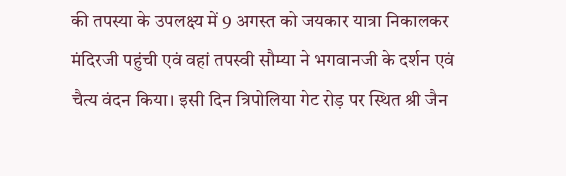की तपस्या के उपलक्ष्य में 9 अगस्त को जयकार यात्रा निकालकर मंदिरजी पहुंची एवं वहां तपस्वी सौम्या ने भगवानजी के दर्शन एवं चैत्य वंदन किया। इसी दिन त्रिपोलिया गेट रोड़ पर स्थित श्री जैन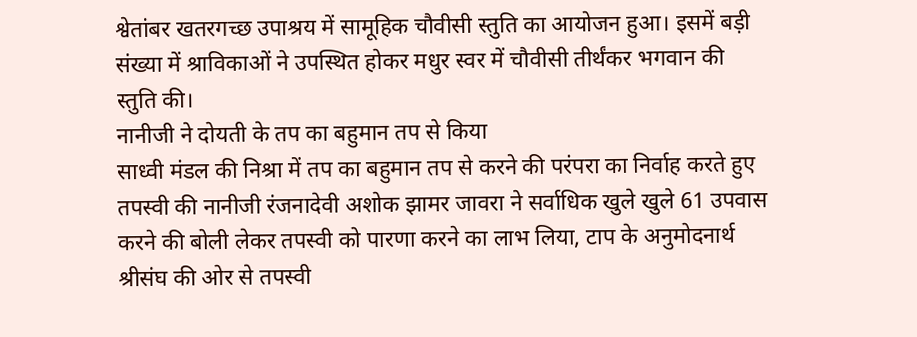श्वेतांबर खतरगच्छ उपाश्रय में सामूहिक चौवीसी स्तुति का आयोजन हुआ। इसमें बड़ी संख्या में श्राविकाओं ने उपस्थित होकर मधुर स्वर में चौवीसी तीर्थंकर भगवान की स्तुति की।
नानीजी ने दोयती के तप का बहुमान तप से किया
साध्वी मंडल की निश्रा में तप का बहुमान तप से करने की परंपरा का निर्वाह करते हुए तपस्वी की नानीजी रंजनादेवी अशोक झामर जावरा ने सर्वाधिक खुले खुले 61 उपवास करने की बोली लेकर तपस्वी को पारणा करने का लाभ लिया, टाप के अनुमोदनार्थ श्रीसंघ की ओर से तपस्वी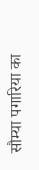सौम्या पगारिया का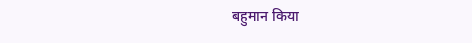बहुमान किया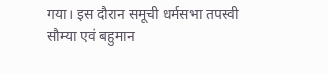गया। इस दौरान समूची धर्मसभा तपस्वी सौम्या एवं बहुमान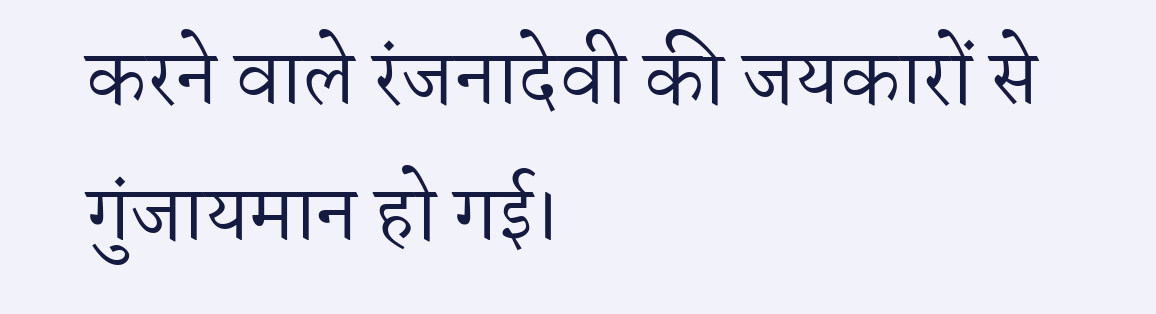करने वाले रंजनादेवी की जयकारों से गुंजायमान हो गई।